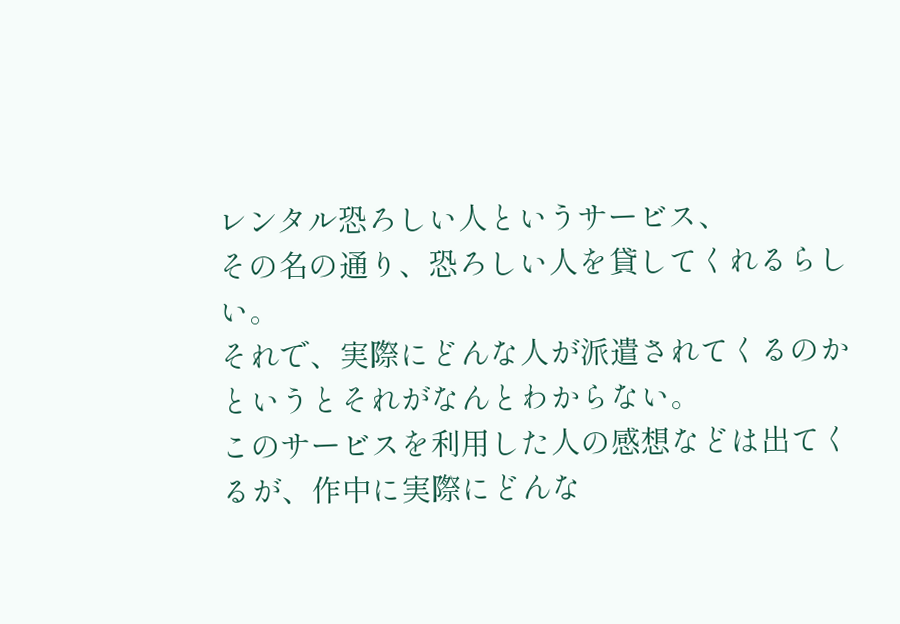レンタル恐ろしい人というサービス、
その名の通り、恐ろしい人を貸してくれるらしい。
それで、実際にどんな人が派遣されてくるのかというとそれがなんとわからない。
このサービスを利用した人の感想などは出てくるが、作中に実際にどんな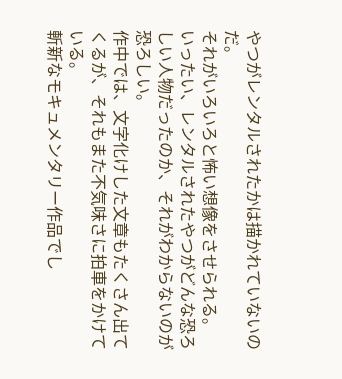やつがレンタルされたかは描かれていないのだ。
それがいろいろと怖い想像をさせられる。
いったい、レンタルされたやつがどんな恐ろしい人物だったのか、それがわからないのが恐ろしい。
作中では、文字化けした文章もたくさん出てくるが、それもまた不気味さに拍車をかけている。
斬新なモキュメンタリー作品でし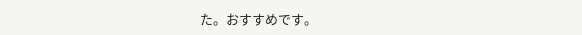た。おすすめです。